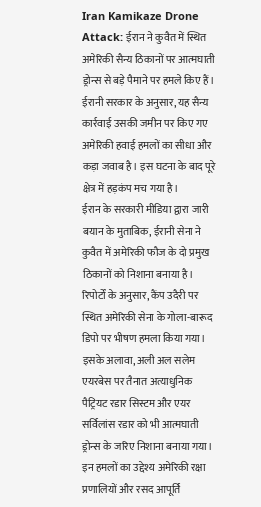Iran Kamikaze Drone Attack: ईरान ने कुवैत में स्थित अमेरिकी सैन्य ठिकानों पर आत्मघाती ड्रोन्स से बड़े पैमाने पर हमले किए हैं। ईरानी सरकार के अनुसार, यह सैन्य कार्रवाई उसकी जमीन पर किए गए अमेरिकी हवाई हमलों का सीधा और कड़ा जवाब है। इस घटना के बाद पूरे क्षेत्र में हड़कंप मच गया है।
ईरान के सरकारी मीडिया द्वारा जारी बयान के मुताबिक, ईरानी सेना ने कुवैत में अमेरिकी फौज के दो प्रमुख ठिकानों को निशाना बनाया है। रिपोर्टों के अनुसार, कैंप उदैरी पर स्थित अमेरिकी सेना के गोला-बारूद डिपो पर भीषण हमला किया गया।
इसके अलावा, अली अल सलेम एयरबेस पर तैनात अत्याधुनिक पैट्रियट रडार सिस्टम और एयर सर्विलांस रडार को भी आत्मघाती ड्रोन्स के जरिए निशाना बनाया गया। इन हमलों का उद्देश्य अमेरिकी रक्षा प्रणालियों और रसद आपूर्ति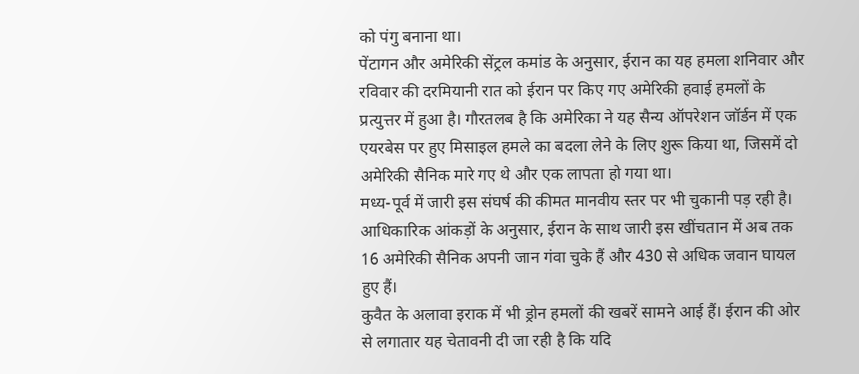को पंगु बनाना था।
पेंटागन और अमेरिकी सेंट्रल कमांड के अनुसार, ईरान का यह हमला शनिवार और रविवार की दरमियानी रात को ईरान पर किए गए अमेरिकी हवाई हमलों के प्रत्युत्तर में हुआ है। गौरतलब है कि अमेरिका ने यह सैन्य ऑपरेशन जॉर्डन में एक एयरबेस पर हुए मिसाइल हमले का बदला लेने के लिए शुरू किया था, जिसमें दो अमेरिकी सैनिक मारे गए थे और एक लापता हो गया था।
मध्य-पूर्व में जारी इस संघर्ष की कीमत मानवीय स्तर पर भी चुकानी पड़ रही है। आधिकारिक आंकड़ों के अनुसार, ईरान के साथ जारी इस खींचतान में अब तक 16 अमेरिकी सैनिक अपनी जान गंवा चुके हैं और 430 से अधिक जवान घायल हुए हैं।
कुवैत के अलावा इराक में भी ड्रोन हमलों की खबरें सामने आई हैं। ईरान की ओर से लगातार यह चेतावनी दी जा रही है कि यदि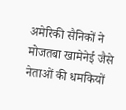अमेरिकी सैनिकों ने मोजतबा खामेनेई जैसे नेताओं की धमकियों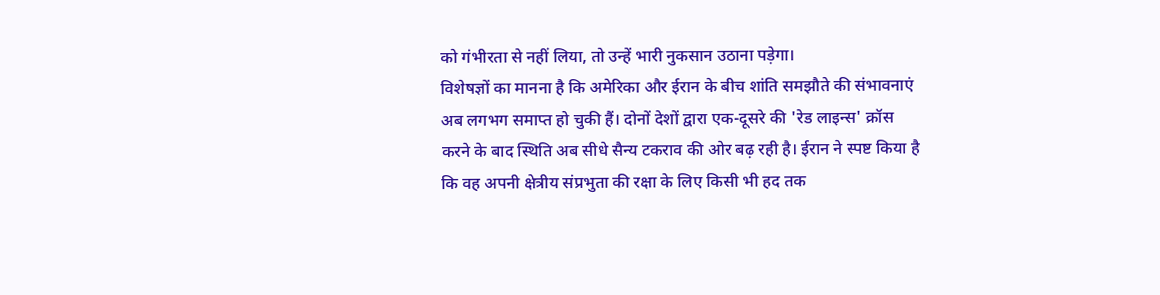को गंभीरता से नहीं लिया, तो उन्हें भारी नुकसान उठाना पड़ेगा।
विशेषज्ञों का मानना है कि अमेरिका और ईरान के बीच शांति समझौते की संभावनाएं अब लगभग समाप्त हो चुकी हैं। दोनों देशों द्वारा एक-दूसरे की 'रेड लाइन्स' क्रॉस करने के बाद स्थिति अब सीधे सैन्य टकराव की ओर बढ़ रही है। ईरान ने स्पष्ट किया है कि वह अपनी क्षेत्रीय संप्रभुता की रक्षा के लिए किसी भी हद तक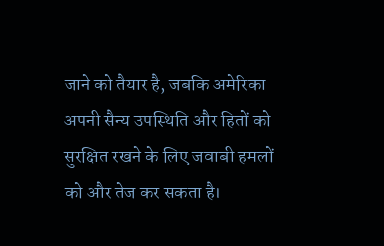जाने को तैयार है, जबकि अमेरिका अपनी सैन्य उपस्थिति और हितों को सुरक्षित रखने के लिए जवाबी हमलों को और तेज कर सकता है।